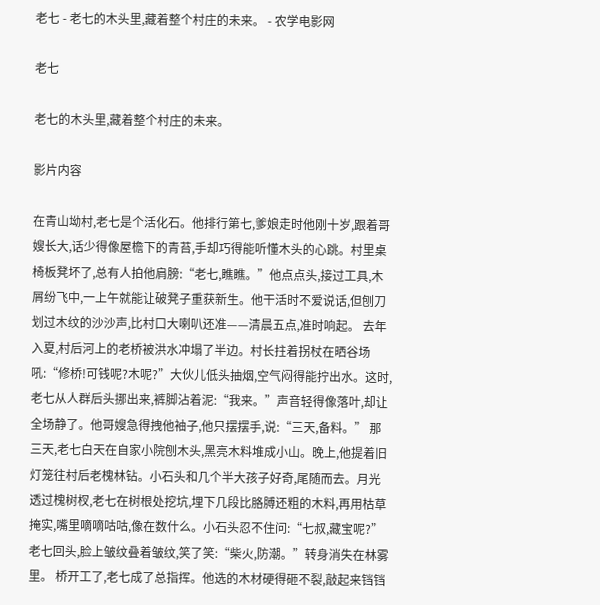老七 - 老七的木头里,藏着整个村庄的未来。 - 农学电影网

老七

老七的木头里,藏着整个村庄的未来。

影片内容

在青山坳村,老七是个活化石。他排行第七,爹娘走时他刚十岁,跟着哥嫂长大,话少得像屋檐下的青苔,手却巧得能听懂木头的心跳。村里桌椅板凳坏了,总有人拍他肩膀:“老七,瞧瞧。”他点点头,接过工具,木屑纷飞中,一上午就能让破凳子重获新生。他干活时不爱说话,但刨刀划过木纹的沙沙声,比村口大喇叭还准——清晨五点,准时响起。 去年入夏,村后河上的老桥被洪水冲塌了半边。村长拄着拐杖在晒谷场吼:“修桥!可钱呢?木呢?”大伙儿低头抽烟,空气闷得能拧出水。这时,老七从人群后头挪出来,裤脚沾着泥:“我来。”声音轻得像落叶,却让全场静了。他哥嫂急得拽他袖子,他只摆摆手,说:“三天,备料。” 那三天,老七白天在自家小院刨木头,黑亮木料堆成小山。晚上,他提着旧灯笼往村后老槐林钻。小石头和几个半大孩子好奇,尾随而去。月光透过槐树杈,老七在树根处挖坑,埋下几段比胳膊还粗的木料,再用枯草掩实,嘴里嘀嘀咕咕,像在数什么。小石头忍不住问:“七叔,藏宝呢?”老七回头,脸上皱纹叠着皱纹,笑了笑:“柴火,防潮。”转身消失在林雾里。 桥开工了,老七成了总指挥。他选的木材硬得砸不裂,敲起来铛铛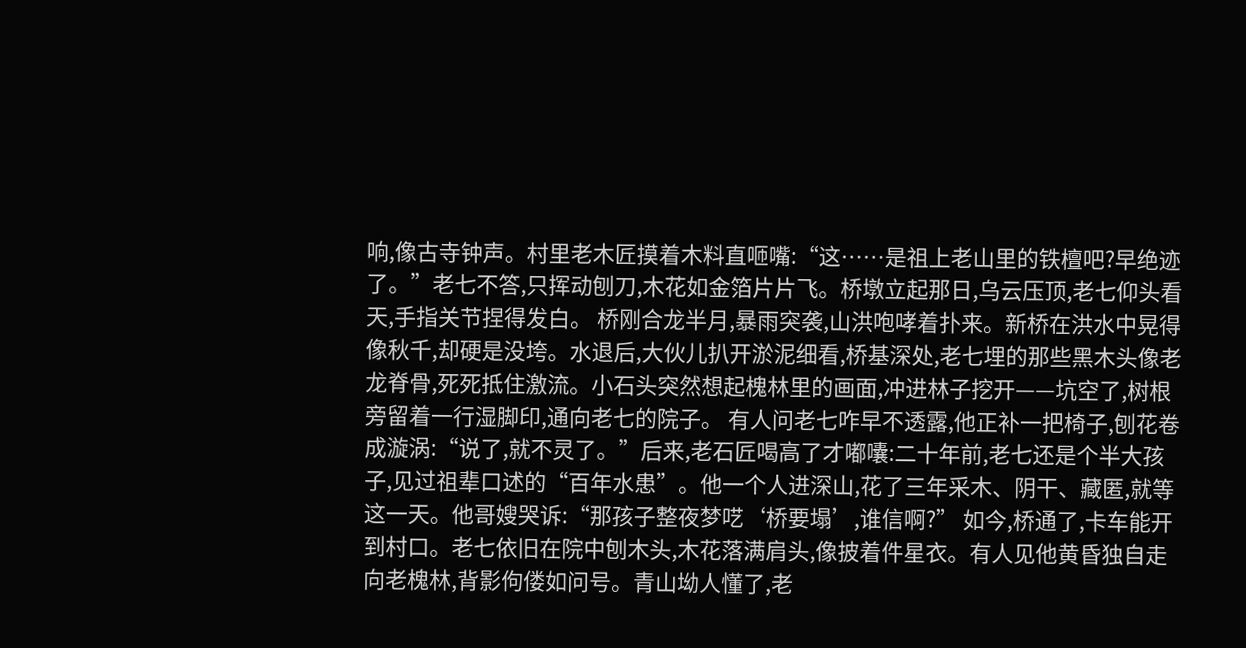响,像古寺钟声。村里老木匠摸着木料直咂嘴:“这……是祖上老山里的铁檀吧?早绝迹了。”老七不答,只挥动刨刀,木花如金箔片片飞。桥墩立起那日,乌云压顶,老七仰头看天,手指关节捏得发白。 桥刚合龙半月,暴雨突袭,山洪咆哮着扑来。新桥在洪水中晃得像秋千,却硬是没垮。水退后,大伙儿扒开淤泥细看,桥基深处,老七埋的那些黑木头像老龙脊骨,死死抵住激流。小石头突然想起槐林里的画面,冲进林子挖开——坑空了,树根旁留着一行湿脚印,通向老七的院子。 有人问老七咋早不透露,他正补一把椅子,刨花卷成漩涡:“说了,就不灵了。”后来,老石匠喝高了才嘟囔:二十年前,老七还是个半大孩子,见过祖辈口述的“百年水患”。他一个人进深山,花了三年采木、阴干、藏匿,就等这一天。他哥嫂哭诉:“那孩子整夜梦呓‘桥要塌’,谁信啊?” 如今,桥通了,卡车能开到村口。老七依旧在院中刨木头,木花落满肩头,像披着件星衣。有人见他黄昏独自走向老槐林,背影佝偻如问号。青山坳人懂了,老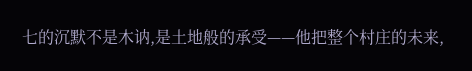七的沉默不是木讷,是土地般的承受——他把整个村庄的未来,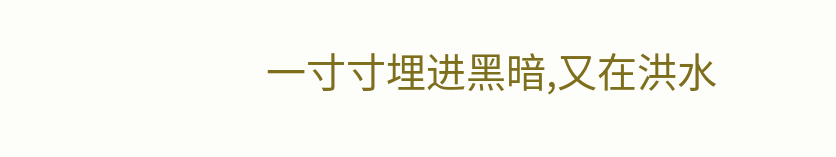一寸寸埋进黑暗,又在洪水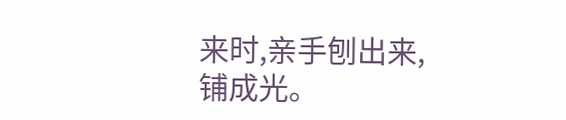来时,亲手刨出来,铺成光。